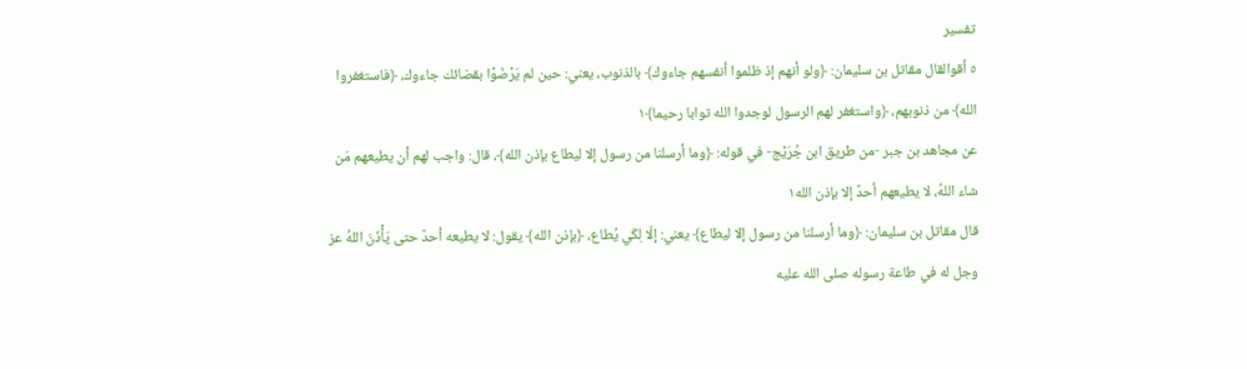تفسير
٥ أقوالقال مقاتل بن سليمان: ﴿ولو أنهم إذ ظلموا أنفسهم جاءوك﴾ بالذنوب، يعني: حين لم يَرْضَوْا بقضائك جاءوك، ﴿فاستغفروا الله﴾ من ذنوبهم، ﴿واستغفر لهم الرسول لوجدوا الله توابا رحيما﴾١
عن مجاهد بن جبر -من طريق ابن جُرَيْج- في قوله: ﴿وما أرسلنا من رسول إلا ليطاع بإذن الله﴾، قال: واجب لهم أن يطيعهم مَن شاء اللهُ، لا يطيعهم أحدٌ إلا بإذن الله١
قال مقاتل بن سليمان: ﴿وما أرسلنا من رسول إلا ليطاع﴾ يعني: إلّا لِكَي يُطاع، ﴿بإذن الله﴾ يقول: لا يطيعه أحدٌ حتى يَأْذَنَ اللهُ عز وجل له في طاعة رسوله صلى الله عليه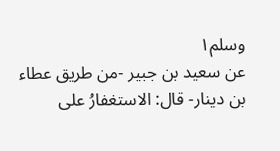وسلم١
عن سعيد بن جبير -من طريق عطاء بن دينار- قال: الاستغفارُ على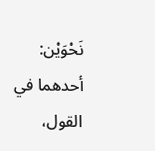نَحْوَيْن: أحدهما في القول،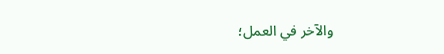والآخر في العمل؛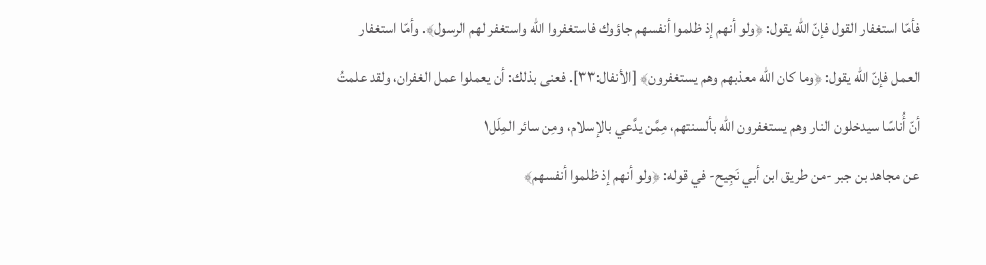فأمّا استغفار القول فإنّ الله يقول: ﴿ولو أنهم إذ ظلموا أنفسهم جاؤوك فاستغفروا الله واستغفر لهم الرسول﴾. وأمّا استغفار العمل فإنّ الله يقول: ﴿وما كان الله معذبهم وهم يستغفرون﴾ [الأنفال:٣٣]. فعنى بذلك: أن يعملوا عمل الغفران، ولقد علمتُ أنّ أُناسًا سيدخلون النار وهم يستغفرون الله بألسنتهم، مِمَّن يدَّعي بالإسلام، ومِن سائر المِلَل١
عن مجاهد بن جبر -من طريق ابن أبي نَجِيح- في قوله: ﴿ولو أنهم إذ ظلموا أنفسهم﴾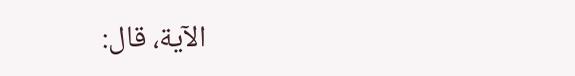الآية، قال: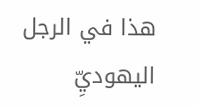هذا في الرجل اليهوديِّ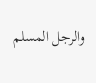والرجل المسلم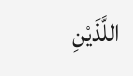اللَّذَيْنِ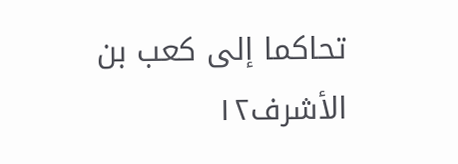تحاكما إلى كعب بن الأشرف١٢